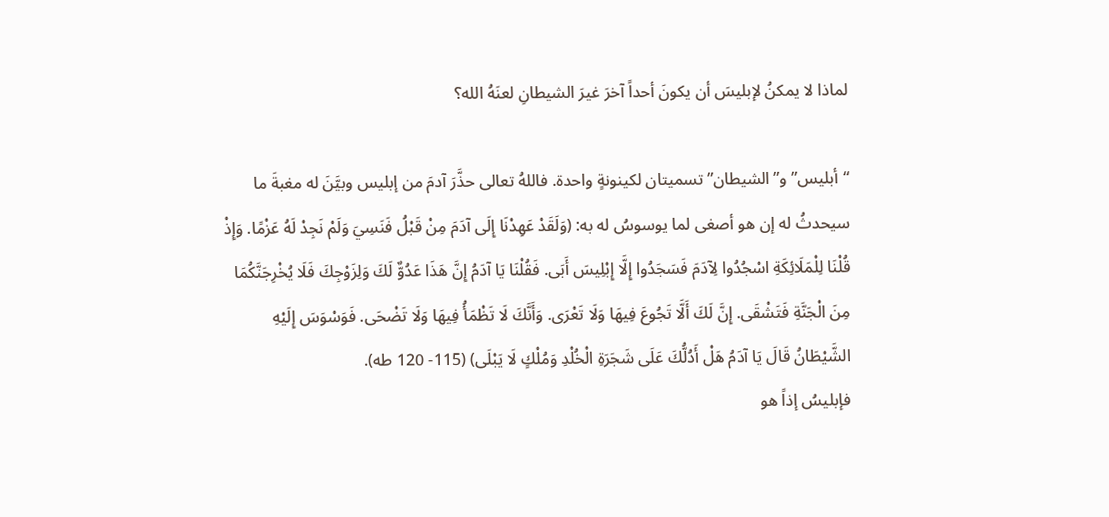لماذا لا يمكنُ لإبليسَ أن يكونَ أحداً آخرَ غيرَ الشيطانِ لعنَهُ الله؟

“أبليس” و”الشيطان” تسميتان لكينونةٍ واحدة. فاللهُ تعالى حذَّرَ آدمَ من إبليس وبيَّنَ له مغبةَ ما سيحدثُ له إن هو أصغى لما يوسوسُ له به: (وَلَقَدْ عَهِدْنَا إِلَى آدَمَ مِنْ قَبْلُ فَنَسِيَ وَلَمْ نَجِدْ لَهُ عَزْمًا. وَإِذْ قُلْنَا لِلْمَلَائِكَةِ اسْجُدُوا لِآدَمَ فَسَجَدُوا إِلَّا إِبْلِيسَ أَبَى. فَقُلْنَا يَا آدَمُ إِنَّ هَذَا عَدُوٌّ لَكَ وَلِزَوْجِكَ فَلَا يُخْرِجَنَّكُمَا مِنَ الْجَنَّةِ فَتَشْقَى. إِنَّ لَكَ أَلَّا تَجُوعَ فِيهَا وَلَا تَعْرَى. وَأَنَّكَ لَا تَظْمَأُ فِيهَا وَلَا تَضْحَى. فَوَسْوَسَ إِلَيْهِ الشَّيْطَانُ قَالَ يَا آدَمُ هَلْ أَدُلُّكَ عَلَى شَجَرَةِ الْخُلْدِ وَمُلْكٍ لَا يَبْلَى) (115- 120 طه).
فإبليسُ إذاً هو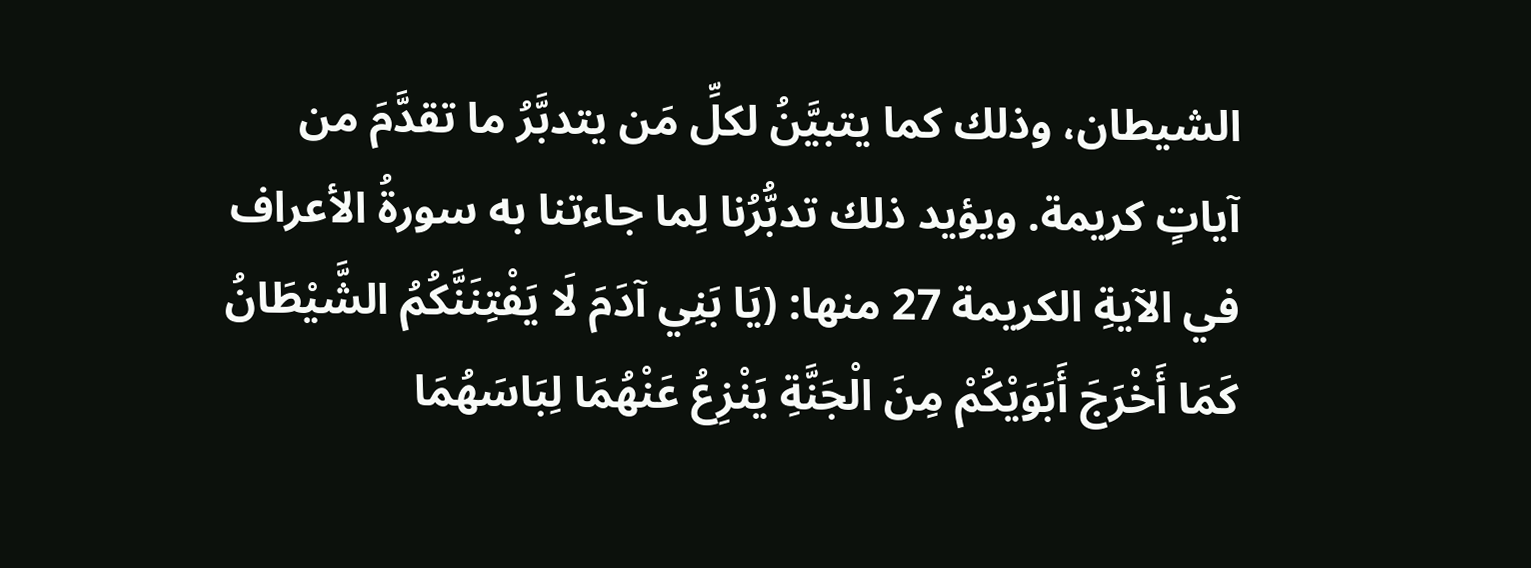الشيطان، وذلك كما يتبيَّنُ لكلِّ مَن يتدبَّرُ ما تقدَّمَ من آياتٍ كريمة. ويؤيد ذلك تدبُّرُنا لِما جاءتنا به سورةُ الأعراف في الآيةِ الكريمة 27 منها: (يَا بَنِي آدَمَ لَا يَفْتِنَنَّكُمُ الشَّيْطَانُ كَمَا أَخْرَجَ أَبَوَيْكُمْ مِنَ الْجَنَّةِ يَنْزِعُ عَنْهُمَا لِبَاسَهُمَا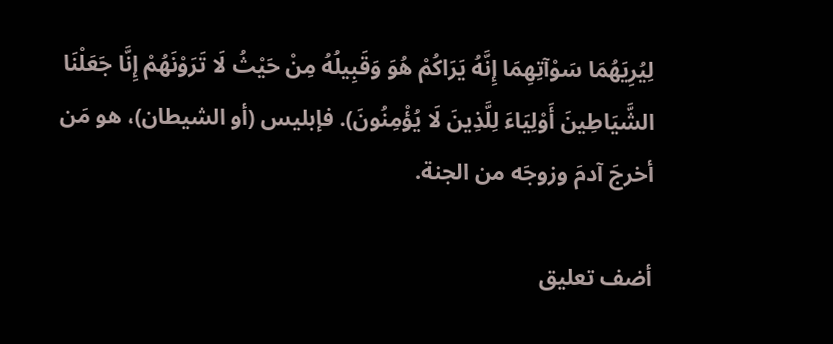لِيُرِيَهُمَا سَوْآتِهِمَا إِنَّهُ يَرَاكُمْ هُوَ وَقَبِيلُهُ مِنْ حَيْثُ لَا تَرَوْنَهُمْ إِنَّا جَعَلْنَا الشَّيَاطِينَ أَوْلِيَاءَ لِلَّذِينَ لَا يُؤْمِنُونَ). فإبليس (أو الشيطان)، هو مَن أخرجَ آدمَ وزوجَه من الجنة.

أضف تعليق